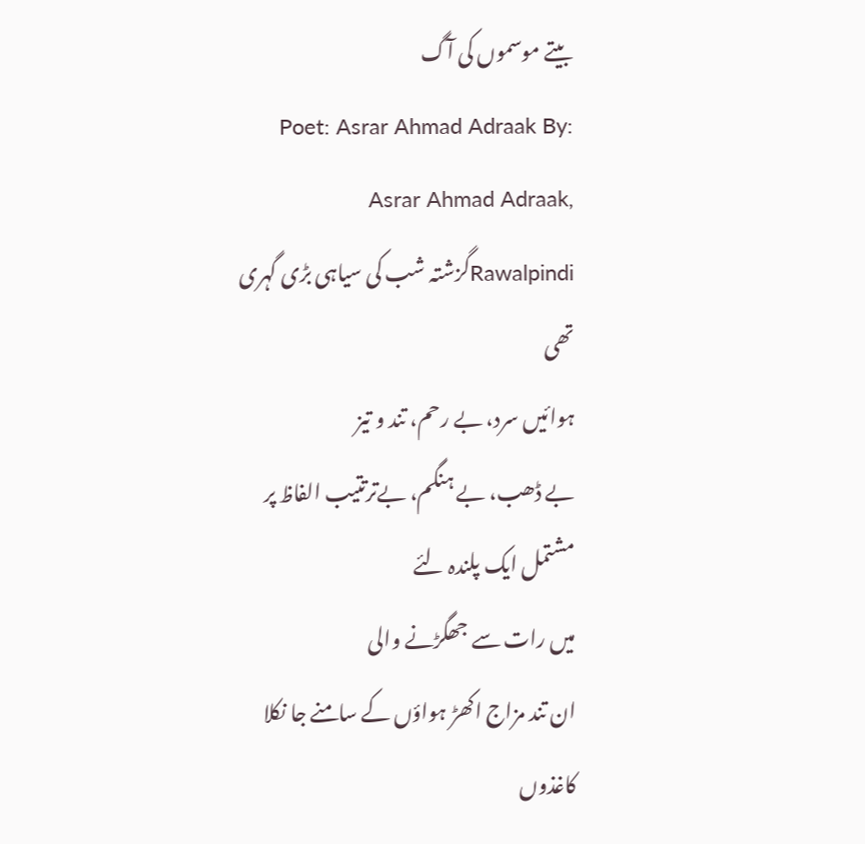بیتے موسموں کی آگ
Poet: Asrar Ahmad Adraak By: Asrar Ahmad Adraak, Rawalpindiگزشتہ شب کی سیاہی بڑی گہری تھی
ہوائیں سرد، بے رحم، تند و تیز
بے ڈھب، بے ہنگم، بےترتتیب الفاظ پر مشتمل ایک پلندہ لئے
میں رات سے جھگڑنے والی
ان تند مزاج اکھڑ ہواؤں کے سامنے جا نکلا
کاغذوں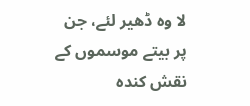لا وہ ڈھیر لئے، جن پر بیتے موسموں کے نقش کندہ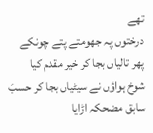تھے
درختوں پہ جھومتے پتے چونکے
پھر تالیاں بجا کر خیر مقدم کیا
شوخ ہواؤں نے سیٹیاں بجا کر حسبَ سابق مضحکہ اڑایا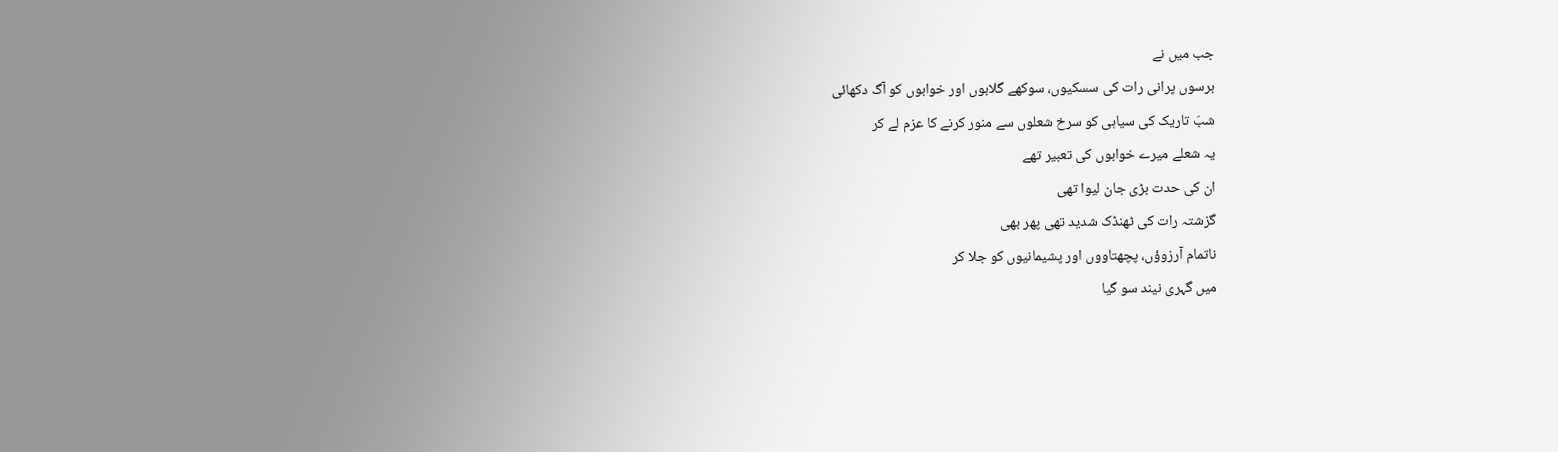جب میں نے
برسوں پرانی رات کی سسکیوں، سوکھے گلابوں اور خوابوں کو آگ دکھائی
شبَ تاریک کی سیاہی کو سرخ شعلوں سے منور کرنے کا عزم لے کر
یہ شعلے میرے خوابوں کی تعبیر تھے
ان کی حدت بڑی جان لیوا تھی
گزشتہ رات کی ٹھنڈک شدید تھی پھر بھی
ناتمام آرزوؤں، پچھتاووں اور پشیمانیوں کو جلا کر
میں گہری نیند سو گیا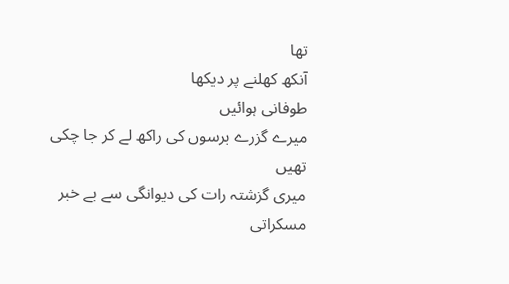تھا
آنکھ کھلنے پر دیکھا
طوفانی ہوائیں
میرے گزرے برسوں کی راکھ لے کر جا چکی تھیں
میری گزشتہ رات کی دیوانگی سے بے خبر
مسکراتی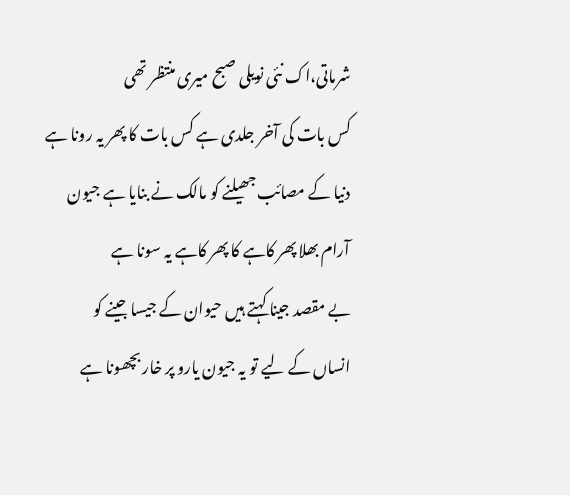شرماتی،اک نئی نویلی صبح میری منتظر تھی
کس بات کی آخر جلدی ہے کس بات کا پھر یہ رونا ہے
دنیا کے مصائب جھیلنے کو مالک نے بنایا ہے جیون
آرام بھلا پھر کاہے کا پھر کاہے یہ سونا ہے
بے مقصد جینا کہتے ہیں حیوان کے جیسا جینے کو
انساں کے لیے تو یہ جیون یارو پر خار بچھونا ہے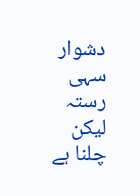دشوار سہی رستہ لیکن چلنا ہے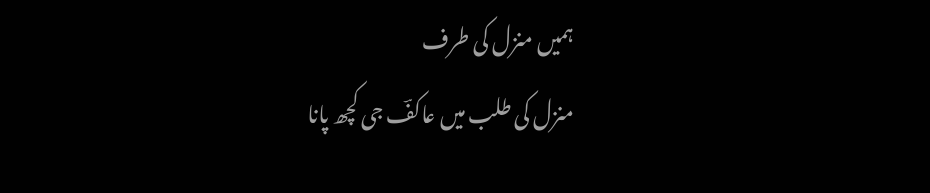ہمیں منزل کی طرف
منزل کی طلب میں عاکفؔ جی کچھ پانا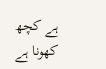ہے کچھ کھونا ہے